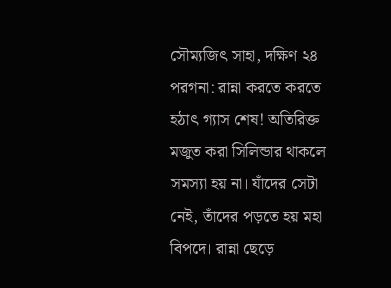সৌম্যজিৎ সাহা, দক্ষিণ ২৪ পরগনা: রান্না করতে করতে হঠাৎ গ্যাস শেষ! অতিরিক্ত মজুত করা সিলিন্ডার থাকলে সমস্যা হয় না। যাঁদের সেটা নেই, তাঁদের পড়তে হয় মহা বিপদে। রান্না ছেড়ে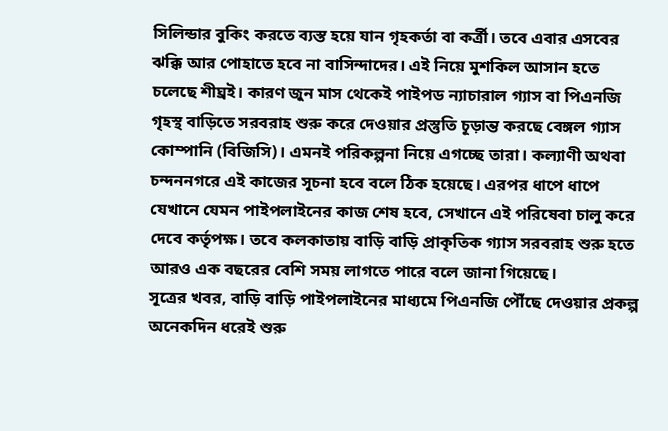সিলিন্ডার বুকিং করতে ব্যস্ত হয়ে যান গৃহকর্তা বা কর্ত্রী। তবে এবার এসবের ঝক্কি আর পোহাতে হবে না বাসিন্দাদের। এই নিয়ে মুশকিল আসান হতে চলেছে শীঘ্রই। কারণ জুন মাস থেকেই পাইপড ন্যাচারাল গ্যাস বা পিএনজি গৃহস্থ বাড়িতে সরবরাহ শুরু করে দেওয়ার প্রস্তুতি চূড়ান্ত করছে বেঙ্গল গ্যাস কোম্পানি (বিজিসি)। এমনই পরিকল্পনা নিয়ে এগচ্ছে তারা। কল্যাণী অথবা চন্দননগরে এই কাজের সূচনা হবে বলে ঠিক হয়েছে। এরপর ধাপে ধাপে যেখানে যেমন পাইপলাইনের কাজ শেষ হবে, সেখানে এই পরিষেবা চালু করে দেবে কর্তৃপক্ষ। তবে কলকাতায় বাড়ি বাড়ি প্রাকৃতিক গ্যাস সরবরাহ শুরু হতে আরও এক বছরের বেশি সময় লাগতে পারে বলে জানা গিয়েছে।
সূত্রের খবর, বাড়ি বাড়ি পাইপলাইনের মাধ্যমে পিএনজি পৌঁছে দেওয়ার প্রকল্প অনেকদিন ধরেই শুরু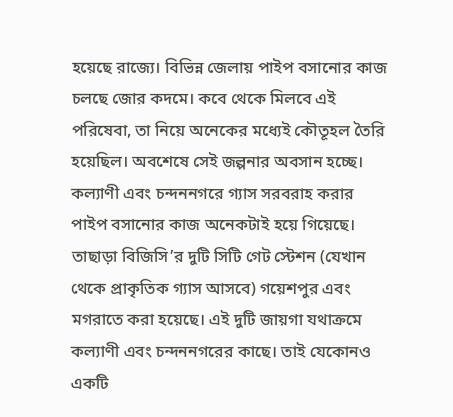হয়েছে রাজ্যে। বিভিন্ন জেলায় পাইপ বসানোর কাজ চলছে জোর কদমে। কবে থেকে মিলবে এই পরিষেবা, তা নিয়ে অনেকের মধ্যেই কৌতূহল তৈরি হয়েছিল। অবশেষে সেই জল্পনার অবসান হচ্ছে। কল্যাণী এবং চন্দননগরে গ্যাস সরবরাহ করার পাইপ বসানোর কাজ অনেকটাই হয়ে গিয়েছে। তাছাড়া বিজিসি’র দুটি সিটি গেট স্টেশন (যেখান থেকে প্রাকৃতিক গ্যাস আসবে) গয়েশপুর এবং মগরাতে করা হয়েছে। এই দুটি জায়গা যথাক্রমে কল্যাণী এবং চন্দননগরের কাছে। তাই যেকোনও একটি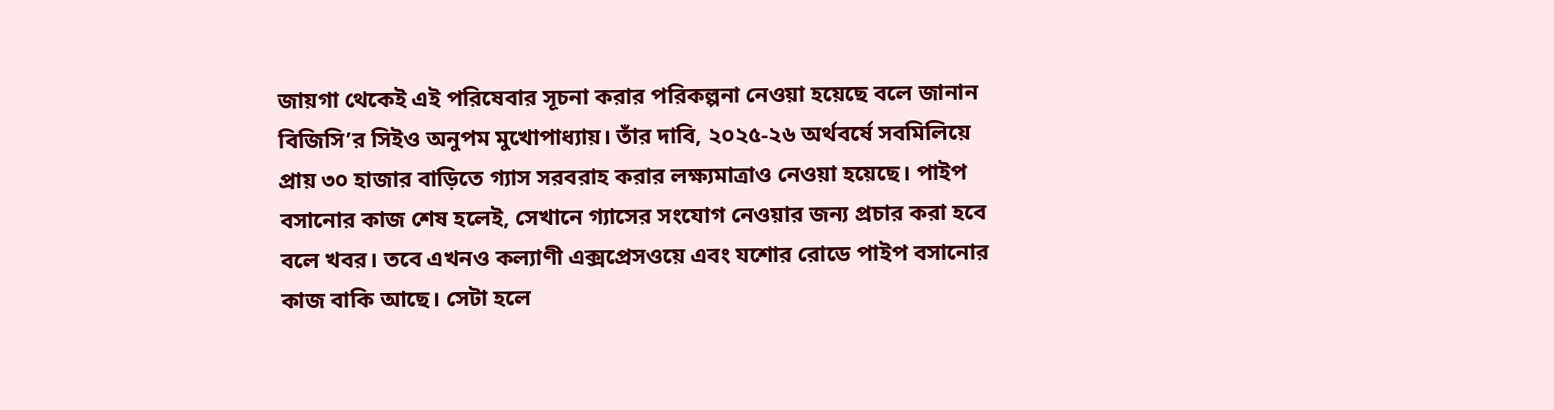জায়গা থেকেই এই পরিষেবার সূচনা করার পরিকল্পনা নেওয়া হয়েছে বলে জানান বিজিসি’র সিইও অনুপম মুখোপাধ্যায়। তাঁর দাবি, ২০২৫-২৬ অর্থবর্ষে সবমিলিয়ে প্রায় ৩০ হাজার বাড়িতে গ্যাস সরবরাহ করার লক্ষ্যমাত্রাও নেওয়া হয়েছে। পাইপ বসানোর কাজ শেষ হলেই, সেখানে গ্যাসের সংযোগ নেওয়ার জন্য প্রচার করা হবে বলে খবর। তবে এখনও কল্যাণী এক্সপ্রেসওয়ে এবং যশোর রোডে পাইপ বসানোর কাজ বাকি আছে। সেটা হলে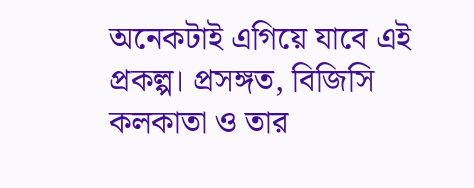অনেকটাই এগিয়ে যাবে এই প্রকল্প। প্রসঙ্গত, বিজিসি কলকাতা ও তার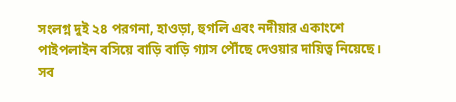সংলগ্ন দুই ২৪ পরগনা, হাওড়া, হুগলি এবং নদীয়ার একাংশে পাইপলাইন বসিয়ে বাড়ি বাড়ি গ্যাস পৌঁছে দেওয়ার দায়িত্ব নিয়েছে। সব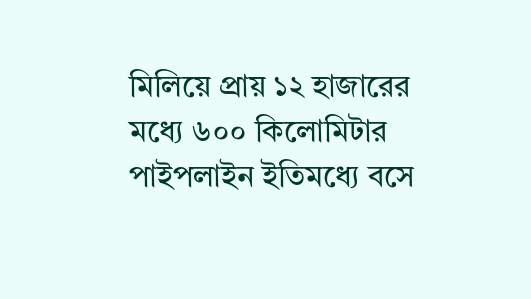মিলিয়ে প্রায় ১২ হাজারের মধ্যে ৬০০ কিলোমিটার পাইপলাইন ইতিমধ্যে বসে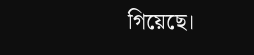গিয়েছে।